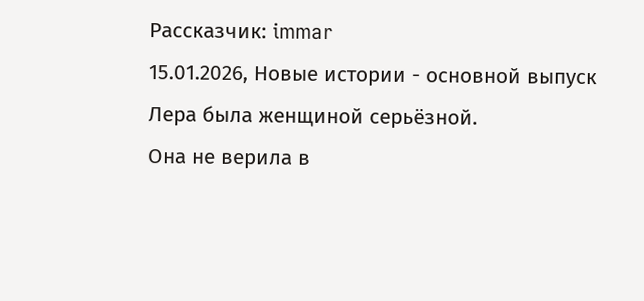Рассказчик: immar
15.01.2026, Новые истории - основной выпуск
Лера была женщиной серьёзной.
Она не верила в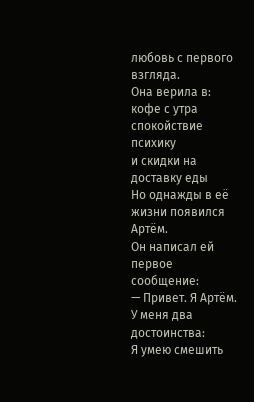любовь с первого взгляда.
Она верила в:
кофе с утра
спокойствие
психику
и скидки на доставку еды
Но однажды в её жизни появился Артём.
Он написал ей первое сообщение:
— Привет. Я Артём. У меня два достоинства:
Я умею смешить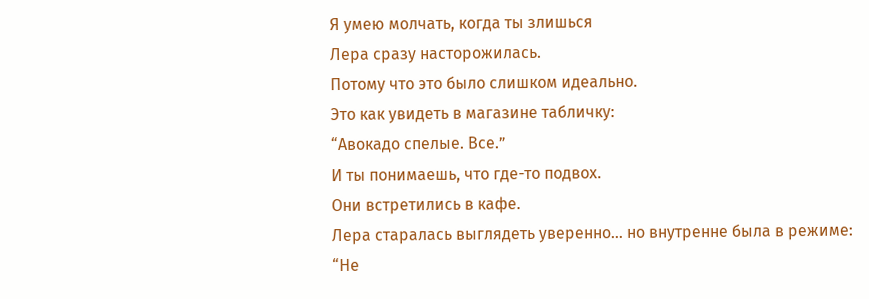Я умею молчать, когда ты злишься
Лера сразу насторожилась.
Потому что это было слишком идеально.
Это как увидеть в магазине табличку:
“Авокадо спелые. Все.”
И ты понимаешь, что где-то подвох.
Они встретились в кафе.
Лера старалась выглядеть уверенно… но внутренне была в режиме:
“Не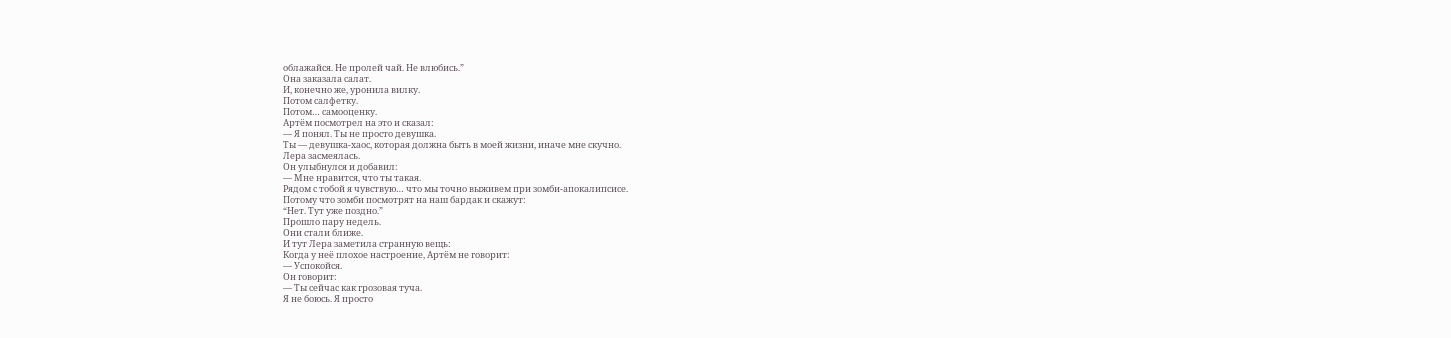облажайся. Не пролей чай. Не влюбись.”
Она заказала салат.
И, конечно же, уронила вилку.
Потом салфетку.
Потом… самооценку.
Артём посмотрел на это и сказал:
— Я понял. Ты не просто девушка.
Ты — девушка-хаос, которая должна быть в моей жизни, иначе мне скучно.
Лера засмеялась.
Он улыбнулся и добавил:
— Мне нравится, что ты такая.
Рядом с тобой я чувствую… что мы точно выживем при зомби-апокалипсисе.
Потому что зомби посмотрят на наш бардак и скажут:
“Нет. Тут уже поздно.”
Прошло пару недель.
Они стали ближе.
И тут Лера заметила странную вещь:
Когда у неё плохое настроение, Артём не говорит:
— Успокойся.
Он говорит:
— Ты сейчас как грозовая туча.
Я не боюсь. Я просто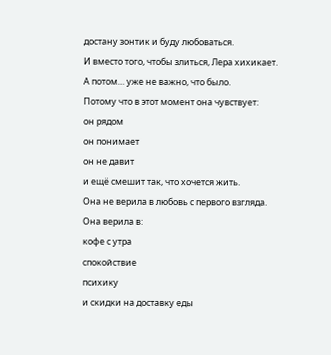достанy зонтик и буду любоваться.
И вместо того, чтобы злиться, Лера хихикает.
А потом… уже не важно, что было.
Потому что в этот момент она чувствует:
он рядом
он понимает
он не давит
и ещё смешит так, что хочется жить.
Она не верила в любовь с первого взгляда.
Она верила в:
кофе с утра
спокойствие
психику
и скидки на доставку еды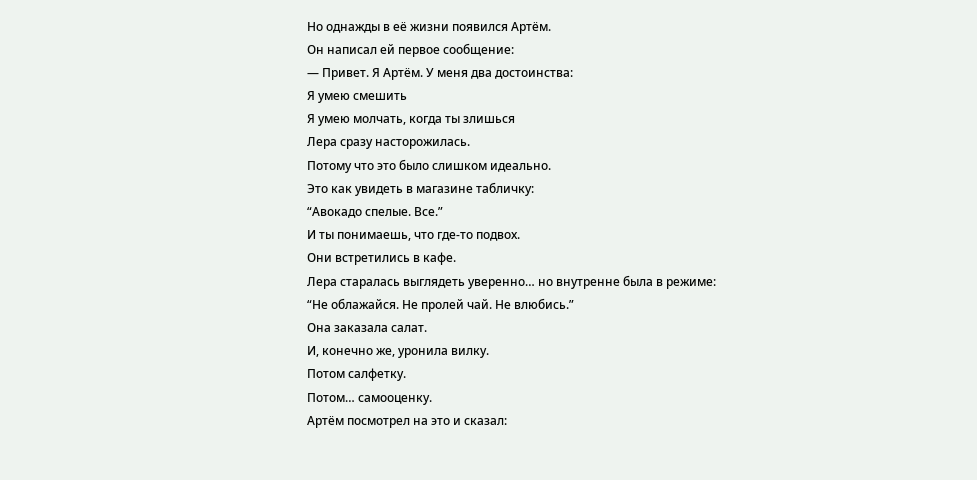Но однажды в её жизни появился Артём.
Он написал ей первое сообщение:
— Привет. Я Артём. У меня два достоинства:
Я умею смешить
Я умею молчать, когда ты злишься
Лера сразу насторожилась.
Потому что это было слишком идеально.
Это как увидеть в магазине табличку:
“Авокадо спелые. Все.”
И ты понимаешь, что где-то подвох.
Они встретились в кафе.
Лера старалась выглядеть уверенно… но внутренне была в режиме:
“Не облажайся. Не пролей чай. Не влюбись.”
Она заказала салат.
И, конечно же, уронила вилку.
Потом салфетку.
Потом… самооценку.
Артём посмотрел на это и сказал: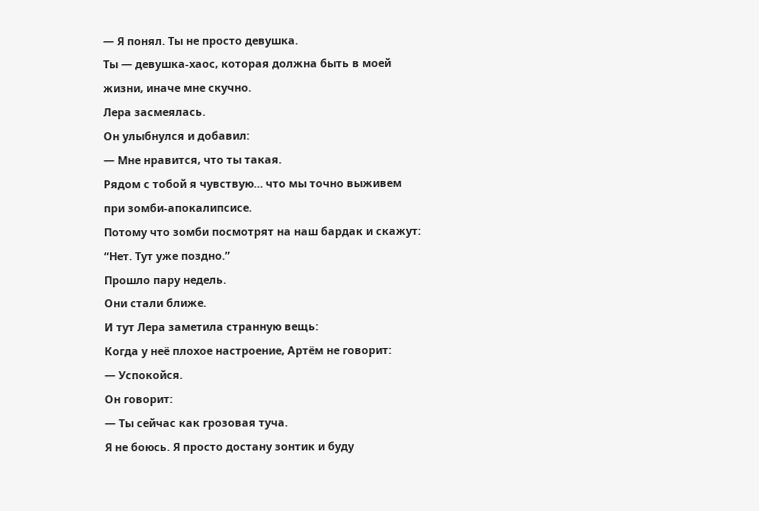— Я понял. Ты не просто девушка.
Ты — девушка-хаос, которая должна быть в моей жизни, иначе мне скучно.
Лера засмеялась.
Он улыбнулся и добавил:
— Мне нравится, что ты такая.
Рядом с тобой я чувствую… что мы точно выживем при зомби-апокалипсисе.
Потому что зомби посмотрят на наш бардак и скажут:
“Нет. Тут уже поздно.”
Прошло пару недель.
Они стали ближе.
И тут Лера заметила странную вещь:
Когда у неё плохое настроение, Артём не говорит:
— Успокойся.
Он говорит:
— Ты сейчас как грозовая туча.
Я не боюсь. Я просто достанy зонтик и буду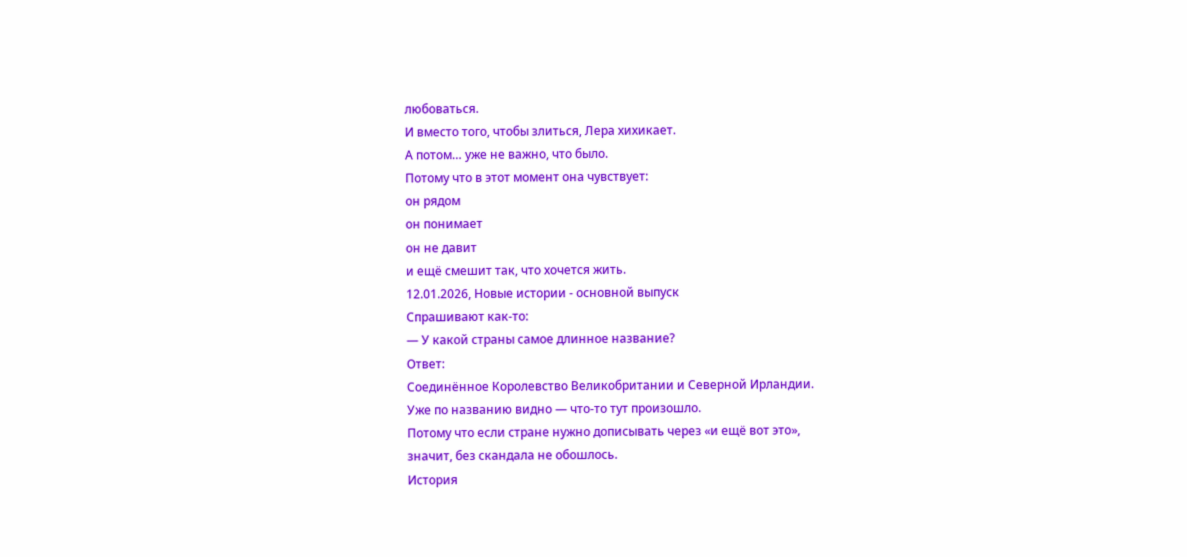любоваться.
И вместо того, чтобы злиться, Лера хихикает.
А потом… уже не важно, что было.
Потому что в этот момент она чувствует:
он рядом
он понимает
он не давит
и ещё смешит так, что хочется жить.
12.01.2026, Новые истории - основной выпуск
Спрашивают как-то:
— У какой страны самое длинное название?
Ответ:
Соединённое Королевство Великобритании и Северной Ирландии.
Уже по названию видно — что-то тут произошло.
Потому что если стране нужно дописывать через «и ещё вот это»,
значит, без скандала не обошлось.
История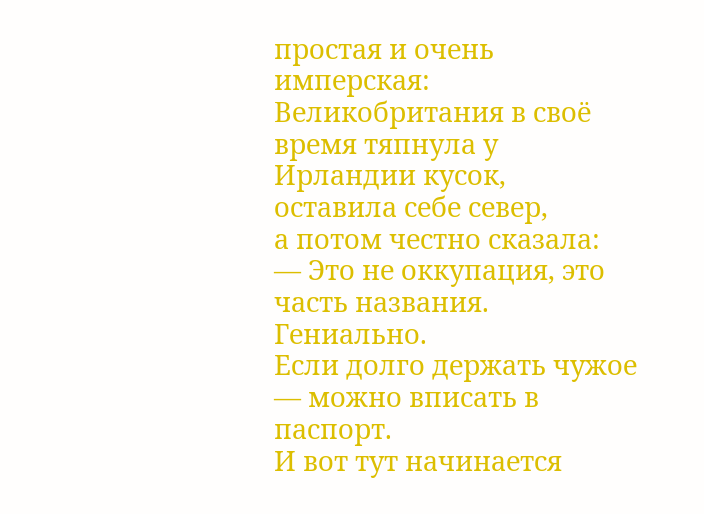простая и очень имперская:
Великобритания в своё время тяпнула у Ирландии кусок,
оставила себе север,
а потом честно сказала:
— Это не оккупация, это часть названия.
Гениально.
Если долго держать чужое — можно вписать в паспорт.
И вот тут начинается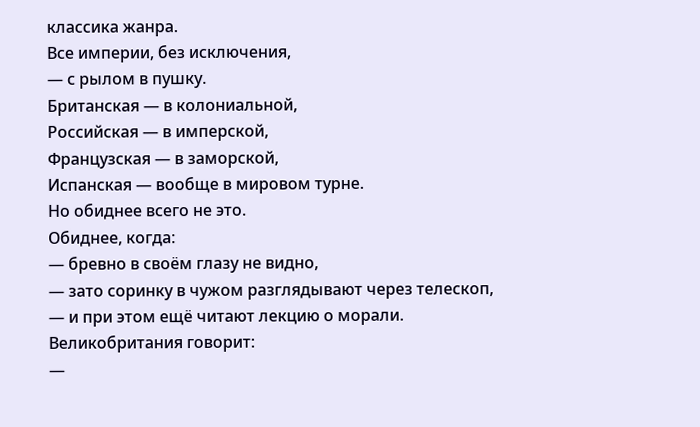классика жанра.
Все империи, без исключения,
— с рылом в пушку.
Британская — в колониальной,
Российская — в имперской,
Французская — в заморской,
Испанская — вообще в мировом турне.
Но обиднее всего не это.
Обиднее, когда:
— бревно в своём глазу не видно,
— зато соринку в чужом разглядывают через телескоп,
— и при этом ещё читают лекцию о морали.
Великобритания говорит:
—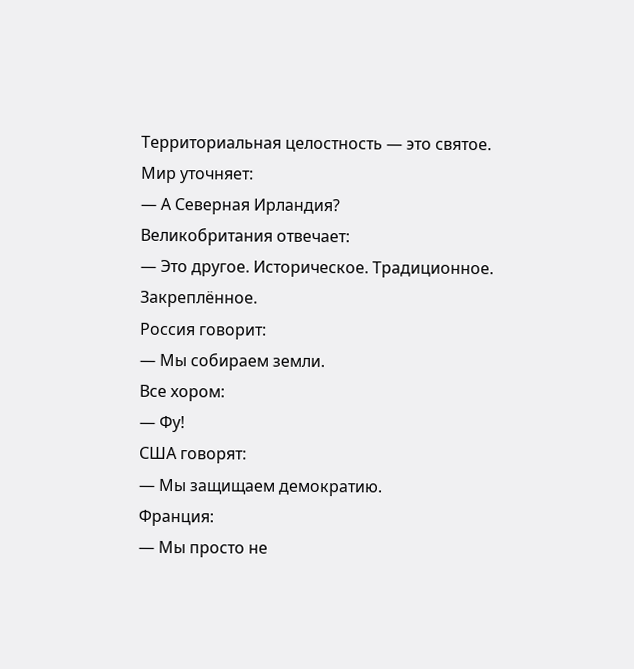Территориальная целостность — это святое.
Мир уточняет:
— А Северная Ирландия?
Великобритания отвечает:
— Это другое. Историческое. Традиционное. Закреплённое.
Россия говорит:
— Мы собираем земли.
Все хором:
— Фу!
США говорят:
— Мы защищаем демократию.
Франция:
— Мы просто не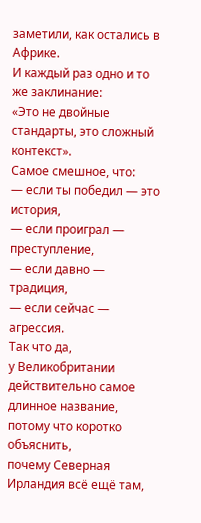заметили, как остались в Африке.
И каждый раз одно и то же заклинание:
«Это не двойные стандарты, это сложный контекст».
Самое смешное, что:
— если ты победил — это история,
— если проиграл — преступление,
— если давно — традиция,
— если сейчас — агрессия.
Так что да,
у Великобритании действительно самое длинное название,
потому что коротко объяснить,
почему Северная Ирландия всё ещё там,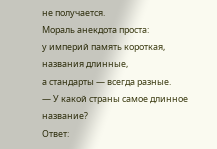не получается.
Мораль анекдота проста:
у империй память короткая,
названия длинные,
а стандарты — всегда разные.
— У какой страны самое длинное название?
Ответ: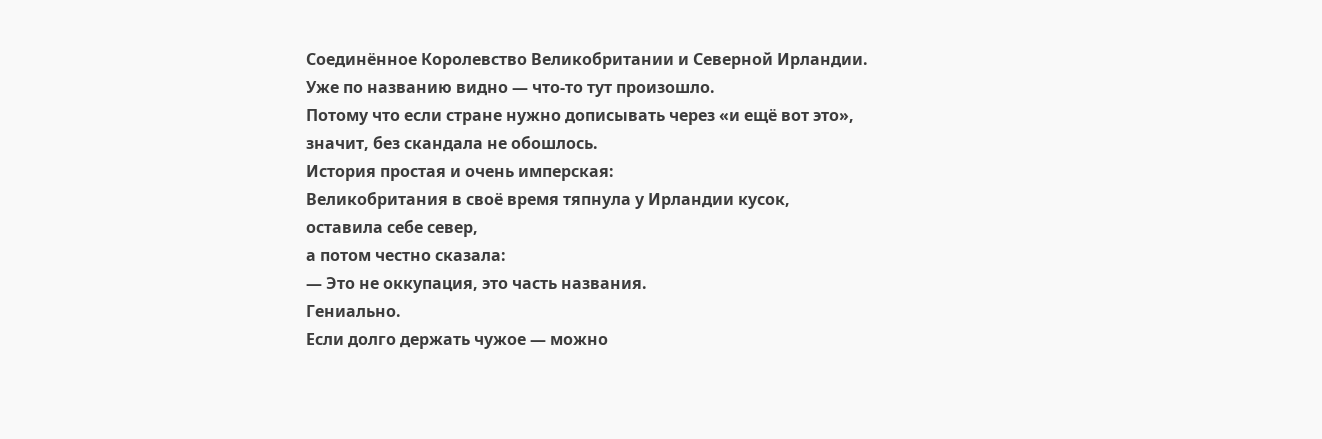Соединённое Королевство Великобритании и Северной Ирландии.
Уже по названию видно — что-то тут произошло.
Потому что если стране нужно дописывать через «и ещё вот это»,
значит, без скандала не обошлось.
История простая и очень имперская:
Великобритания в своё время тяпнула у Ирландии кусок,
оставила себе север,
а потом честно сказала:
— Это не оккупация, это часть названия.
Гениально.
Если долго держать чужое — можно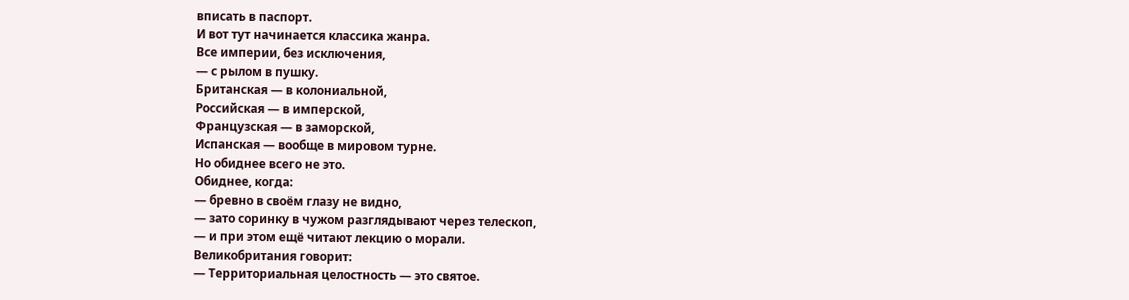вписать в паспорт.
И вот тут начинается классика жанра.
Все империи, без исключения,
— с рылом в пушку.
Британская — в колониальной,
Российская — в имперской,
Французская — в заморской,
Испанская — вообще в мировом турне.
Но обиднее всего не это.
Обиднее, когда:
— бревно в своём глазу не видно,
— зато соринку в чужом разглядывают через телескоп,
— и при этом ещё читают лекцию о морали.
Великобритания говорит:
— Территориальная целостность — это святое.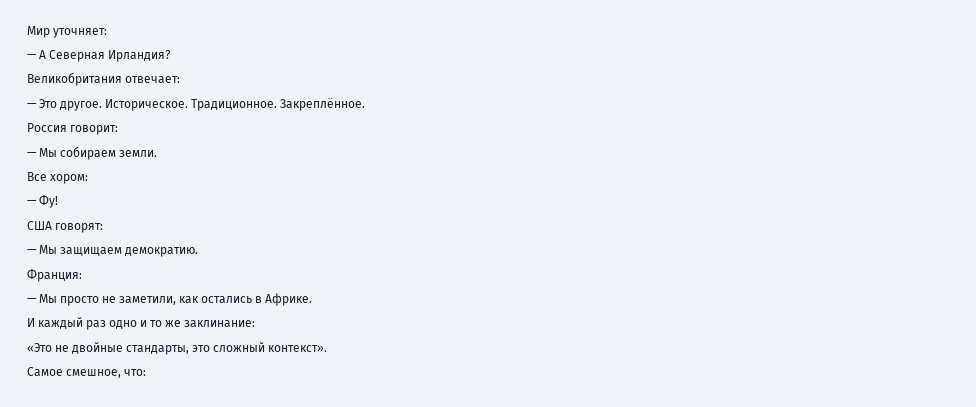Мир уточняет:
— А Северная Ирландия?
Великобритания отвечает:
— Это другое. Историческое. Традиционное. Закреплённое.
Россия говорит:
— Мы собираем земли.
Все хором:
— Фу!
США говорят:
— Мы защищаем демократию.
Франция:
— Мы просто не заметили, как остались в Африке.
И каждый раз одно и то же заклинание:
«Это не двойные стандарты, это сложный контекст».
Самое смешное, что: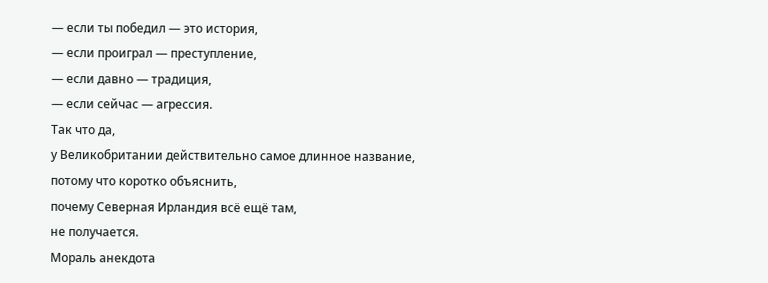— если ты победил — это история,
— если проиграл — преступление,
— если давно — традиция,
— если сейчас — агрессия.
Так что да,
у Великобритании действительно самое длинное название,
потому что коротко объяснить,
почему Северная Ирландия всё ещё там,
не получается.
Мораль анекдота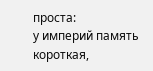проста:
у империй память короткая,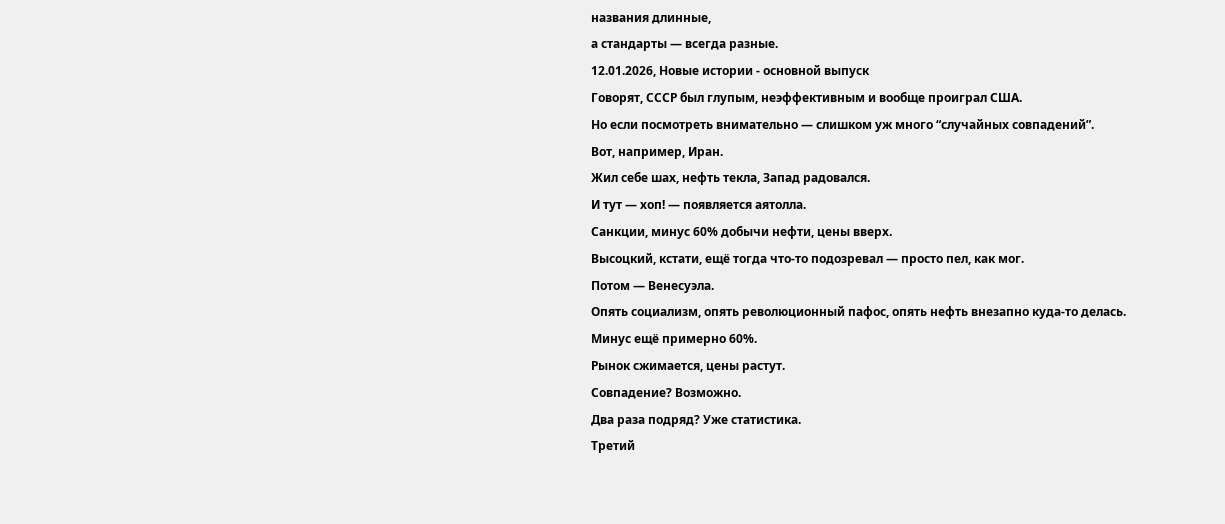названия длинные,
а стандарты — всегда разные.
12.01.2026, Новые истории - основной выпуск
Говорят, СССР был глупым, неэффективным и вообще проиграл США.
Но если посмотреть внимательно — слишком уж много “случайных совпадений”.
Вот, например, Иран.
Жил себе шах, нефть текла, Запад радовался.
И тут — хоп! — появляется аятолла.
Санкции, минус 60% добычи нефти, цены вверх.
Высоцкий, кстати, ещё тогда что-то подозревал — просто пел, как мог.
Потом — Венесуэла.
Опять социализм, опять революционный пафос, опять нефть внезапно куда-то делась.
Минус ещё примерно 60%.
Рынок сжимается, цены растут.
Совпадение? Возможно.
Два раза подряд? Уже статистика.
Третий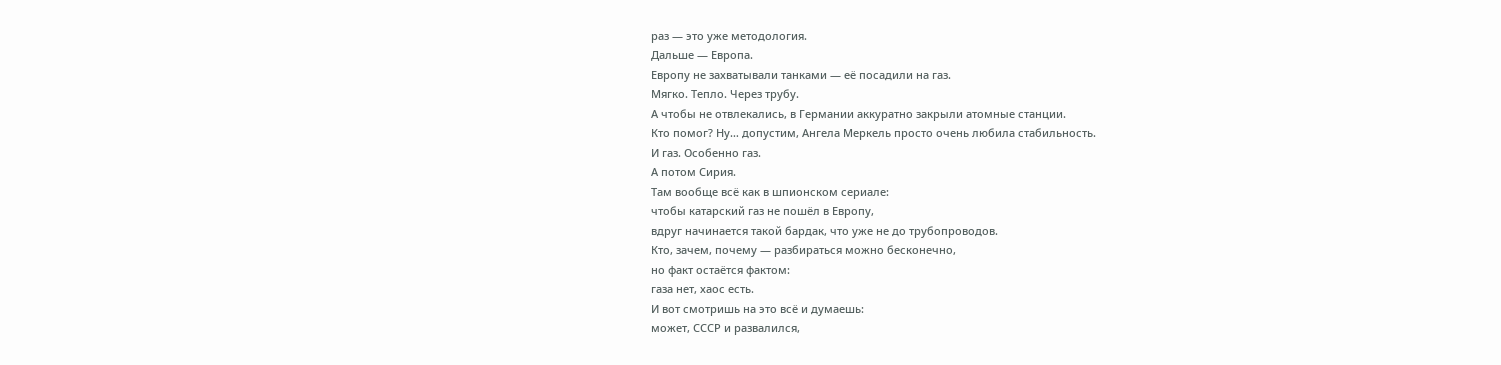раз — это уже методология.
Дальше — Европа.
Европу не захватывали танками — её посадили на газ.
Мягко. Тепло. Через трубу.
А чтобы не отвлекались, в Германии аккуратно закрыли атомные станции.
Кто помог? Ну… допустим, Ангела Меркель просто очень любила стабильность.
И газ. Особенно газ.
А потом Сирия.
Там вообще всё как в шпионском сериале:
чтобы катарский газ не пошёл в Европу,
вдруг начинается такой бардак, что уже не до трубопроводов.
Кто, зачем, почему — разбираться можно бесконечно,
но факт остаётся фактом:
газа нет, хаос есть.
И вот смотришь на это всё и думаешь:
может, СССР и развалился,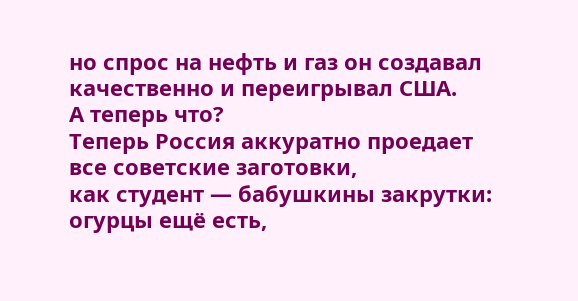но спрос на нефть и газ он создавал качественно и переигрывал США.
А теперь что?
Теперь Россия аккуратно проедает все советские заготовки,
как студент — бабушкины закрутки:
огурцы ещё есть,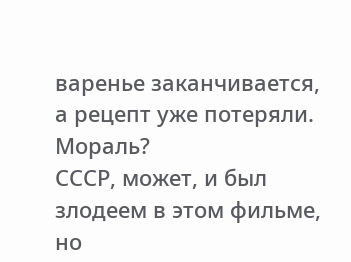варенье заканчивается,
а рецепт уже потеряли.
Мораль?
СССР, может, и был злодеем в этом фильме,
но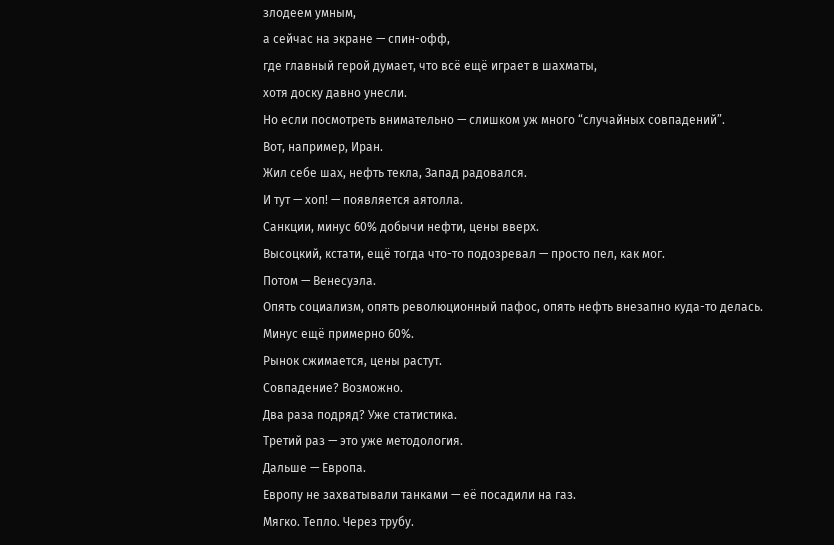злодеем умным,
а сейчас на экране — спин-офф,
где главный герой думает, что всё ещё играет в шахматы,
хотя доску давно унесли.
Но если посмотреть внимательно — слишком уж много “случайных совпадений”.
Вот, например, Иран.
Жил себе шах, нефть текла, Запад радовался.
И тут — хоп! — появляется аятолла.
Санкции, минус 60% добычи нефти, цены вверх.
Высоцкий, кстати, ещё тогда что-то подозревал — просто пел, как мог.
Потом — Венесуэла.
Опять социализм, опять революционный пафос, опять нефть внезапно куда-то делась.
Минус ещё примерно 60%.
Рынок сжимается, цены растут.
Совпадение? Возможно.
Два раза подряд? Уже статистика.
Третий раз — это уже методология.
Дальше — Европа.
Европу не захватывали танками — её посадили на газ.
Мягко. Тепло. Через трубу.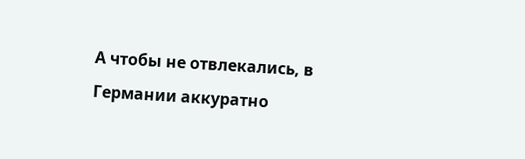А чтобы не отвлекались, в Германии аккуратно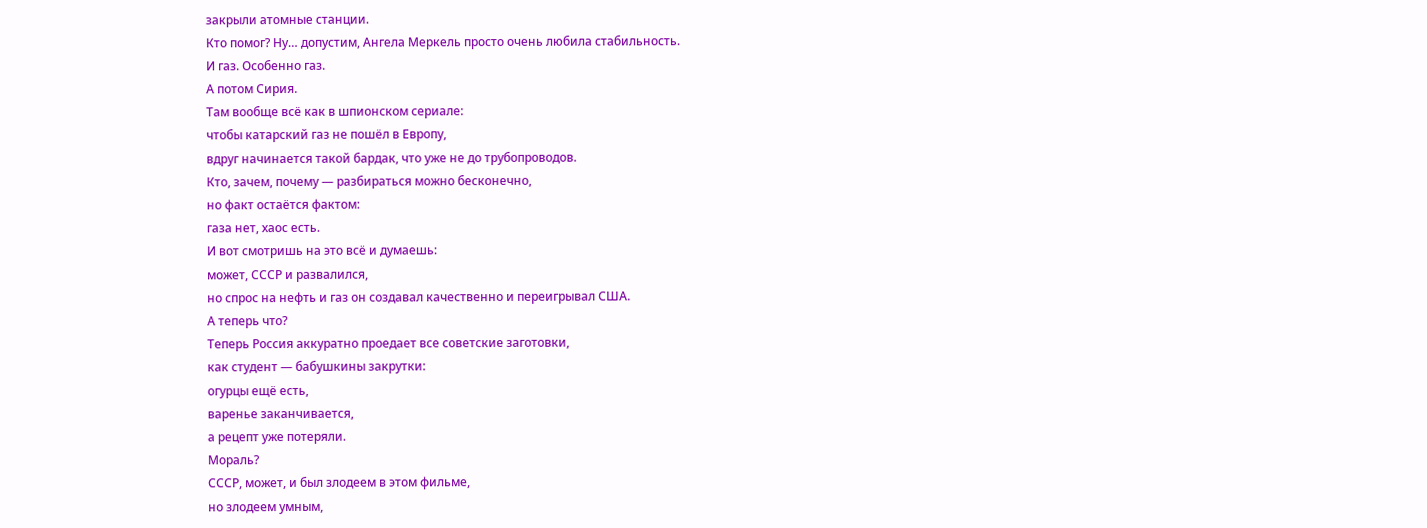закрыли атомные станции.
Кто помог? Ну… допустим, Ангела Меркель просто очень любила стабильность.
И газ. Особенно газ.
А потом Сирия.
Там вообще всё как в шпионском сериале:
чтобы катарский газ не пошёл в Европу,
вдруг начинается такой бардак, что уже не до трубопроводов.
Кто, зачем, почему — разбираться можно бесконечно,
но факт остаётся фактом:
газа нет, хаос есть.
И вот смотришь на это всё и думаешь:
может, СССР и развалился,
но спрос на нефть и газ он создавал качественно и переигрывал США.
А теперь что?
Теперь Россия аккуратно проедает все советские заготовки,
как студент — бабушкины закрутки:
огурцы ещё есть,
варенье заканчивается,
а рецепт уже потеряли.
Мораль?
СССР, может, и был злодеем в этом фильме,
но злодеем умным,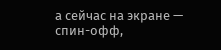а сейчас на экране — спин-офф,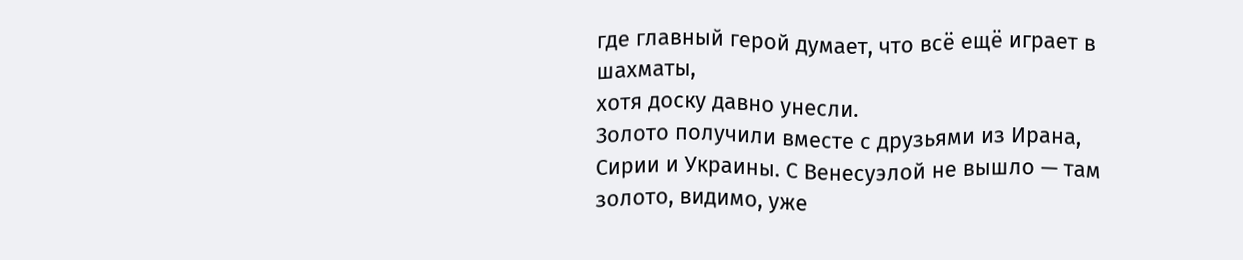где главный герой думает, что всё ещё играет в шахматы,
хотя доску давно унесли.
Золото получили вместе с друзьями из Ирана, Сирии и Украины. С Венесуэлой не вышло — там золото, видимо, уже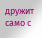дружит само с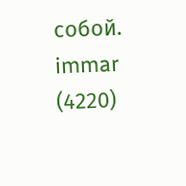собой.
immar (4220)